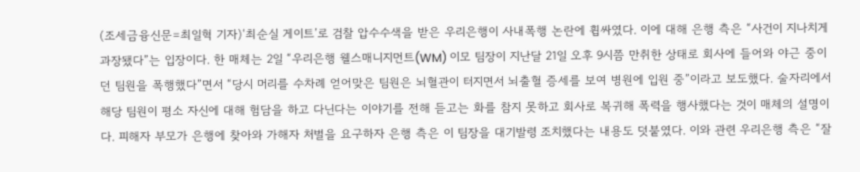(조세금융신문=최일혁 기자)‘최순실 게이트’로 검찰 압수수색을 받은 우리은행이 사내폭행 논란에 휩싸였다. 이에 대해 은행 측은 “사건이 지나치게 과장됐다”는 입장이다. 한 매체는 2일 “우리은행 웰스매니지먼트(WM) 이모 팀장이 지난달 21일 오후 9시쯤 만취한 상태로 회사에 들어와 야근 중이던 팀원을 폭행했다”면서 “당시 머리를 수차례 얻어맞은 팀원은 뇌혈관이 터지면서 뇌출혈 증세를 보여 병원에 입원 중”이라고 보도했다. 술자리에서 해당 팀원이 평소 자신에 대해 험담을 하고 다닌다는 이야기를 전해 듣고는 화를 참지 못하고 회사로 복귀해 폭력을 행사했다는 것이 매체의 설명이다. 피해자 부모가 은행에 찾아와 가해자 처벌을 요구하자 은행 측은 이 팀장을 대기발령 조치했다는 내용도 덧붙였다. 이와 관련 우리은행 측은 “잘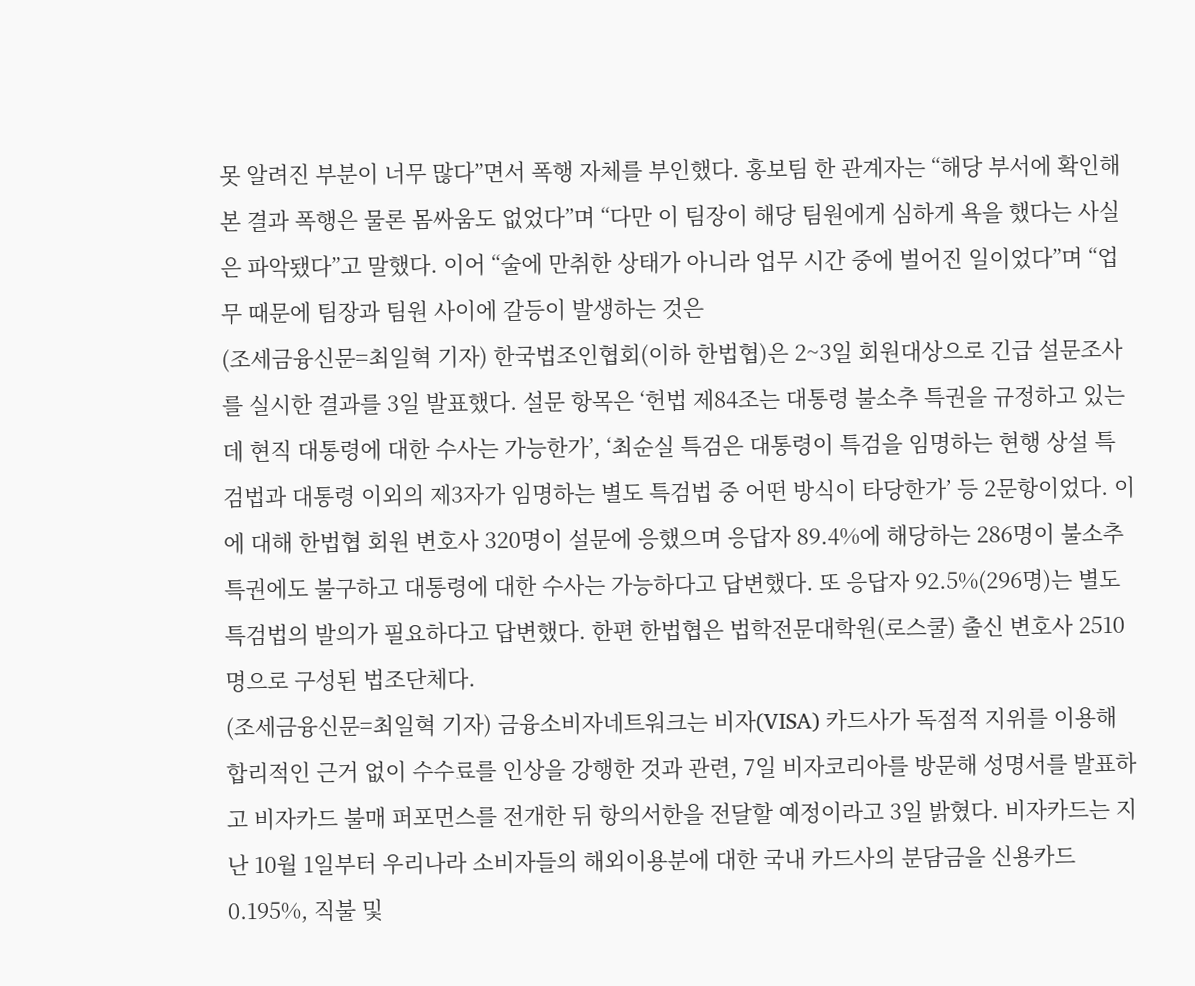못 알려진 부분이 너무 많다”면서 폭행 자체를 부인했다. 홍보팀 한 관계자는 “해당 부서에 확인해본 결과 폭행은 물론 몸싸움도 없었다”며 “다만 이 팀장이 해당 팀원에게 심하게 욕을 했다는 사실은 파악됐다”고 말했다. 이어 “술에 만취한 상태가 아니라 업무 시간 중에 벌어진 일이었다”며 “업무 때문에 팀장과 팀원 사이에 갈등이 발생하는 것은
(조세금융신문=최일혁 기자) 한국법조인협회(이하 한법협)은 2~3일 회원대상으로 긴급 설문조사를 실시한 결과를 3일 발표했다. 설문 항목은 ‘헌법 제84조는 대통령 불소추 특권을 규정하고 있는데 현직 대통령에 대한 수사는 가능한가’, ‘최순실 특검은 대통령이 특검을 임명하는 현행 상설 특검법과 대통령 이외의 제3자가 임명하는 별도 특검법 중 어떤 방식이 타당한가’ 등 2문항이었다. 이에 대해 한법협 회원 변호사 320명이 설문에 응했으며 응답자 89.4%에 해당하는 286명이 불소추 특권에도 불구하고 대통령에 대한 수사는 가능하다고 답변했다. 또 응답자 92.5%(296명)는 별도 특검법의 발의가 필요하다고 답변했다. 한편 한법협은 법학전문대학원(로스쿨) 출신 변호사 2510명으로 구성된 법조단체다.
(조세금융신문=최일혁 기자) 금융소비자네트워크는 비자(VISA) 카드사가 독점적 지위를 이용해 합리적인 근거 없이 수수료를 인상을 강행한 것과 관련, 7일 비자코리아를 방문해 성명서를 발표하고 비자카드 불매 퍼포먼스를 전개한 뒤 항의서한을 전달할 예정이라고 3일 밝혔다. 비자카드는 지난 10월 1일부터 우리나라 소비자들의 해외이용분에 대한 국내 카드사의 분담금을 신용카드 0.195%, 직불 및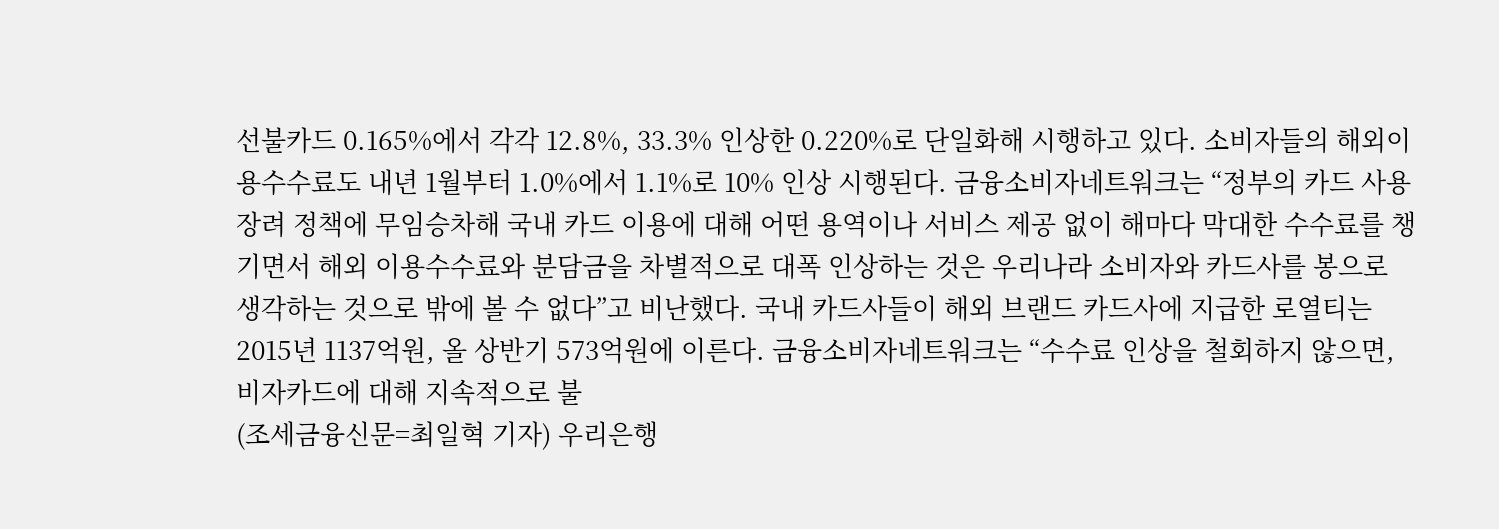선불카드 0.165%에서 각각 12.8%, 33.3% 인상한 0.220%로 단일화해 시행하고 있다. 소비자들의 해외이용수수료도 내년 1월부터 1.0%에서 1.1%로 10% 인상 시행된다. 금융소비자네트워크는 “정부의 카드 사용 장려 정책에 무임승차해 국내 카드 이용에 대해 어떤 용역이나 서비스 제공 없이 해마다 막대한 수수료를 챙기면서 해외 이용수수료와 분담금을 차별적으로 대폭 인상하는 것은 우리나라 소비자와 카드사를 봉으로 생각하는 것으로 밖에 볼 수 없다”고 비난했다. 국내 카드사들이 해외 브랜드 카드사에 지급한 로열티는 2015년 1137억원, 올 상반기 573억원에 이른다. 금융소비자네트워크는 “수수료 인상을 철회하지 않으면, 비자카드에 대해 지속적으로 불
(조세금융신문=최일혁 기자) 우리은행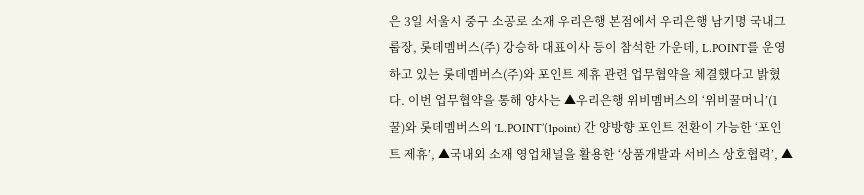은 3일 서울시 중구 소공로 소재 우리은행 본점에서 우리은행 남기명 국내그룹장, 롯데멤버스(주) 강승하 대표이사 등이 참석한 가운데, L.POINT를 운영하고 있는 롯데멤버스(주)와 포인트 제휴 관련 업무협약을 체결했다고 밝혔다. 이번 업무협약을 통해 양사는 ▲우리은행 위비멤버스의 ‘위비꿀머니’(1꿀)와 롯데멤버스의 ‘L.POINT’(1point) 간 양방향 포인트 전환이 가능한 ‘포인트 제휴’, ▲국내외 소재 영업채널을 활용한 ‘상품개발과 서비스 상호협력’, ▲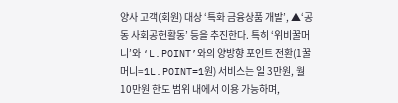양사 고객(회원) 대상 ‘특화 금융상품 개발’, ▲‘공동 사회공헌활동’ 등을 추진한다. 특히 ‘위비꿀머니’와 ‘L.POINT’와의 양방향 포인트 전환(1꿀머니=1L.POINT=1원) 서비스는 일 3만원, 월 10만원 한도 범위 내에서 이용 가능하며,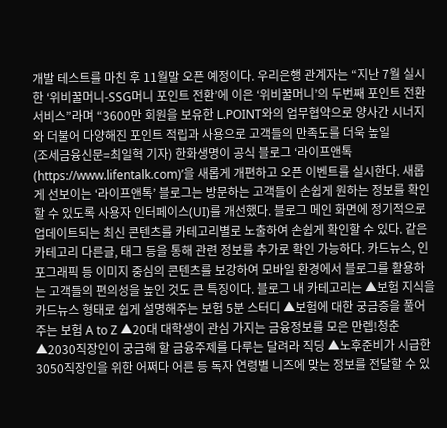개발 테스트를 마친 후 11월말 오픈 예정이다. 우리은행 관계자는 “지난 7월 실시한 ‘위비꿀머니-SSG머니 포인트 전환’에 이은 ‘위비꿀머니’의 두번째 포인트 전환 서비스”라며 “3600만 회원을 보유한 L.POINT와의 업무협약으로 양사간 시너지와 더불어 다양해진 포인트 적립과 사용으로 고객들의 만족도를 더욱 높일
(조세금융신문=최일혁 기자) 한화생명이 공식 블로그 ‘라이프앤톡 (https://www.lifentalk.com)’을 새롭게 개편하고 오픈 이벤트를 실시한다. 새롭게 선보이는 ‘라이프앤톡’ 블로그는 방문하는 고객들이 손쉽게 원하는 정보를 확인할 수 있도록 사용자 인터페이스(UI)를 개선했다. 블로그 메인 화면에 정기적으로 업데이트되는 최신 콘텐츠를 카테고리별로 노출하여 손쉽게 확인할 수 있다. 같은 카테고리 다른글, 태그 등을 통해 관련 정보를 추가로 확인 가능하다. 카드뉴스, 인포그래픽 등 이미지 중심의 콘텐츠를 보강하여 모바일 환경에서 블로그를 활용하는 고객들의 편의성을 높인 것도 큰 특징이다. 블로그 내 카테고리는 ▲보험 지식을 카드뉴스 형태로 쉽게 설명해주는 보험 5분 스터디 ▲보험에 대한 궁금증을 풀어주는 보험 A to Z ▲20대 대학생이 관심 가지는 금융정보를 모은 만렙!청춘 ▲2030직장인이 궁금해 할 금융주제를 다루는 달려라 직딩 ▲노후준비가 시급한 3050직장인을 위한 어쩌다 어른 등 독자 연령별 니즈에 맞는 정보를 전달할 수 있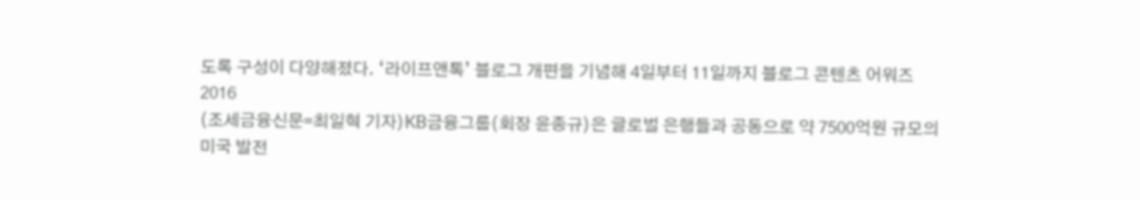도록 구성이 다양해졌다. ‘라이프앤톡’ 블로그 개편을 기념해 4일부터 11일까지 블로그 콘텐츠 어워즈 2016
(조세금융신문=최일혁 기자)KB금융그룹(회장 윤종규)은 글로벌 은행들과 공동으로 약 7500억원 규모의 미국 발전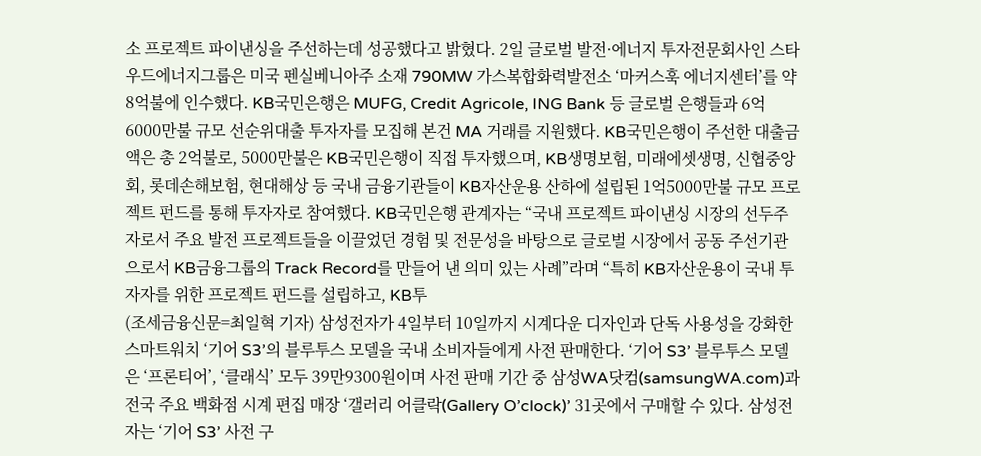소 프로젝트 파이낸싱을 주선하는데 성공했다고 밝혔다. 2일 글로벌 발전·에너지 투자전문회사인 스타우드에너지그룹은 미국 펜실베니아주 소재 790MW 가스복합화력발전소 ‘마커스훅 에너지센터’를 약 8억불에 인수했다. KB국민은행은 MUFG, Credit Agricole, ING Bank 등 글로벌 은행들과 6억6000만불 규모 선순위대출 투자자를 모집해 본건 MA 거래를 지원했다. KB국민은행이 주선한 대출금액은 총 2억불로, 5000만불은 KB국민은행이 직접 투자했으며, KB생명보험, 미래에셋생명, 신협중앙회, 롯데손해보험, 현대해상 등 국내 금융기관들이 KB자산운용 산하에 설립된 1억5000만불 규모 프로젝트 펀드를 통해 투자자로 참여했다. KB국민은행 관계자는 “국내 프로젝트 파이낸싱 시장의 선두주자로서 주요 발전 프로젝트들을 이끌었던 경험 및 전문성을 바탕으로 글로벌 시장에서 공동 주선기관으로서 KB금융그룹의 Track Record를 만들어 낸 의미 있는 사례”라며 “특히 KB자산운용이 국내 투자자를 위한 프로젝트 펀드를 설립하고, KB투
(조세금융신문=최일혁 기자) 삼성전자가 4일부터 10일까지 시계다운 디자인과 단독 사용성을 강화한 스마트워치 ‘기어 S3’의 블루투스 모델을 국내 소비자들에게 사전 판매한다. ‘기어 S3’ 블루투스 모델은 ‘프론티어’, ‘클래식’ 모두 39만9300원이며 사전 판매 기간 중 삼성WA닷컴(samsungWA.com)과 전국 주요 백화점 시계 편집 매장 ‘갤러리 어클락(Gallery O’clock)’ 31곳에서 구매할 수 있다. 삼성전자는 ‘기어 S3’ 사전 구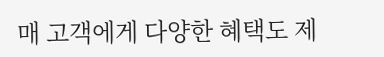매 고객에게 다양한 혜택도 제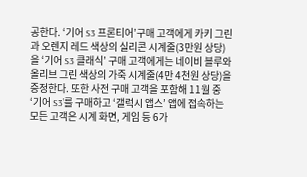공한다. ‘기어 S3 프론티어’구매 고객에게 카키 그린과 오렌지 레드 색상의 실리콘 시계줄(3만원 상당)을 ‘기어 S3 클래식’ 구매 고객에게는 네이비 블루와 올리브 그린 색상의 가죽 시계줄(4만 4천원 상당)을 증정한다. 또한 사전 구매 고객을 포함해 11월 중 ‘기어 S3’를 구매하고 ‘갤럭시 앱스’ 앱에 접속하는 모든 고객은 시계 화면, 게임 등 6가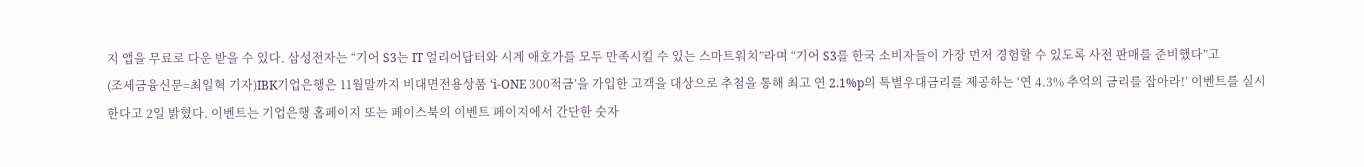지 앱을 무료로 다운 받을 수 있다. 삼성전자는 “기어 S3는 IT 얼리어답터와 시계 애호가를 모두 만족시킬 수 있는 스마트워치”라며 “기어 S3를 한국 소비자들이 가장 먼저 경험할 수 있도록 사전 판매를 준비했다”고
(조세금융신문=최일혁 기자)IBK기업은행은 11월말까지 비대면전용상품 ‘i-ONE 300적금’을 가입한 고객을 대상으로 추첨을 통해 최고 연 2.1%p의 특별우대금리를 제공하는 ‘연 4.3% 추억의 금리를 잡아라!’ 이벤트를 실시한다고 2일 밝혔다. 이벤트는 기업은행 홈페이지 또는 페이스북의 이벤트 페이지에서 간단한 숫자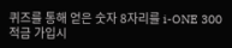퀴즈를 통해 얻은 숫자 8자리를 i-ONE 300적금 가입시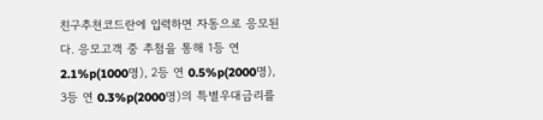친구추천코드란에 입력하면 자동으로 응모된다. 응모고객 중 추첨을 통해 1등 연 2.1%p(1000명), 2등 연 0.5%p(2000명), 3등 연 0.3%p(2000명)의 특별우대금리를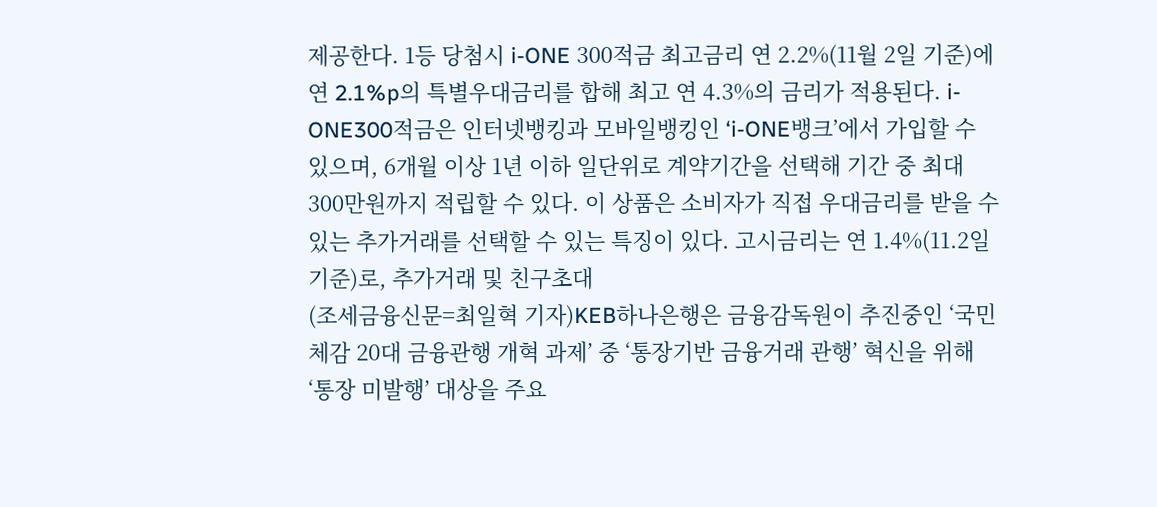제공한다. 1등 당첨시 i-ONE 300적금 최고금리 연 2.2%(11월 2일 기준)에 연 2.1%p의 특별우대금리를 합해 최고 연 4.3%의 금리가 적용된다. i-ONE300적금은 인터넷뱅킹과 모바일뱅킹인 ‘i-ONE뱅크’에서 가입할 수 있으며, 6개월 이상 1년 이하 일단위로 계약기간을 선택해 기간 중 최대 300만원까지 적립할 수 있다. 이 상품은 소비자가 직접 우대금리를 받을 수 있는 추가거래를 선택할 수 있는 특징이 있다. 고시금리는 연 1.4%(11.2일 기준)로, 추가거래 및 친구초대
(조세금융신문=최일혁 기자)KEB하나은행은 금융감독원이 추진중인 ‘국민체감 20대 금융관행 개혁 과제’ 중 ‘통장기반 금융거래 관행’ 혁신을 위해 ‘통장 미발행’ 대상을 주요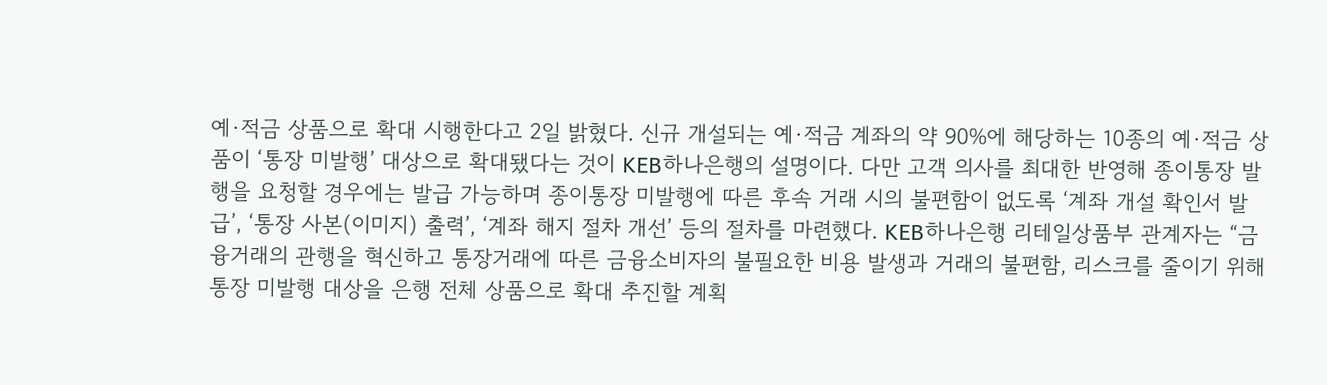예·적금 상품으로 확대 시행한다고 2일 밝혔다. 신규 개설되는 예·적금 계좌의 약 90%에 해당하는 10종의 예·적금 상품이 ‘통장 미발행’ 대상으로 확대됐다는 것이 KEB하나은행의 설명이다. 다만 고객 의사를 최대한 반영해 종이통장 발행을 요청할 경우에는 발급 가능하며 종이통장 미발행에 따른 후속 거래 시의 불편함이 없도록 ‘계좌 개설 확인서 발급’, ‘통장 사본(이미지) 출력’, ‘계좌 해지 절차 개선’ 등의 절차를 마련했다. KEB하나은행 리테일상품부 관계자는 “금융거래의 관행을 혁신하고 통장거래에 따른 금융소비자의 불필요한 비용 발생과 거래의 불편함, 리스크를 줄이기 위해 통장 미발행 대상을 은행 전체 상품으로 확대 추진할 계획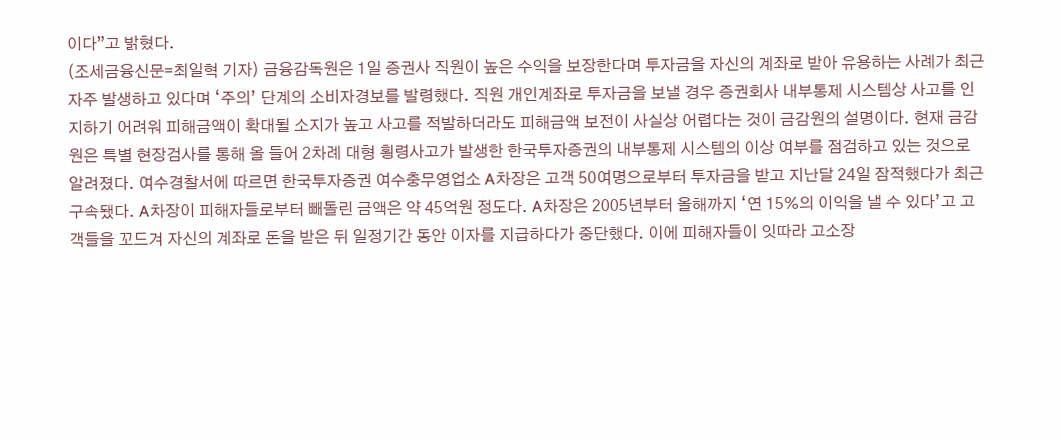이다”고 밝혔다.
(조세금융신문=최일혁 기자) 금융감독원은 1일 증권사 직원이 높은 수익을 보장한다며 투자금을 자신의 계좌로 받아 유용하는 사례가 최근 자주 발생하고 있다며 ‘주의’ 단계의 소비자경보를 발령했다. 직원 개인계좌로 투자금을 보낼 경우 증권회사 내부통제 시스템상 사고를 인지하기 어려워 피해금액이 확대될 소지가 높고 사고를 적발하더라도 피해금액 보전이 사실상 어렵다는 것이 금감원의 설명이다. 현재 금감원은 특별 현장검사를 통해 올 들어 2차례 대형 횡령사고가 발생한 한국투자증권의 내부통제 시스템의 이상 여부를 점검하고 있는 것으로 알려졌다. 여수경찰서에 따르면 한국투자증권 여수충무영업소 A차장은 고객 50여명으로부터 투자금을 받고 지난달 24일 잠적했다가 최근 구속됐다. A차장이 피해자들로부터 빼돌린 금액은 약 45억원 정도다. A차장은 2005년부터 올해까지 ‘연 15%의 이익을 낼 수 있다’고 고객들을 꼬드겨 자신의 계좌로 돈을 받은 뒤 일정기간 동안 이자를 지급하다가 중단했다. 이에 피해자들이 잇따라 고소장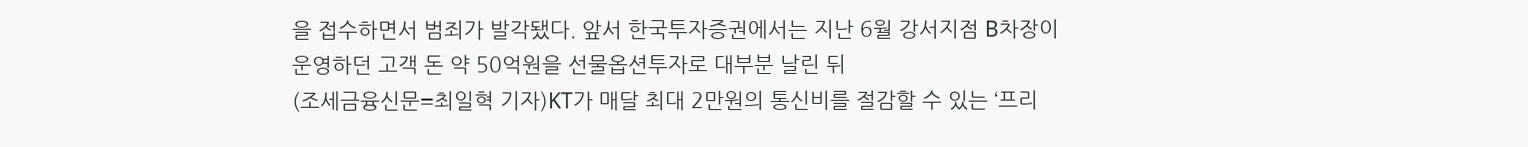을 접수하면서 범죄가 발각됐다. 앞서 한국투자증권에서는 지난 6월 강서지점 B차장이 운영하던 고객 돈 약 50억원을 선물옵션투자로 대부분 날린 뒤
(조세금융신문=최일혁 기자)KT가 매달 최대 2만원의 통신비를 절감할 수 있는 ‘프리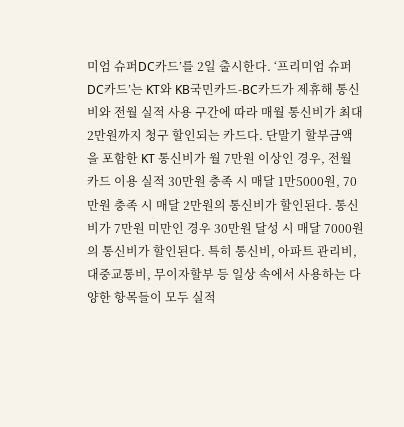미엄 슈퍼DC카드’를 2일 출시한다. ‘프리미엄 슈퍼DC카드’는 KT와 KB국민카드-BC카드가 제휴해 통신비와 전월 실적 사용 구간에 따라 매월 통신비가 최대 2만원까지 청구 할인되는 카드다. 단말기 할부금액을 포함한 KT 통신비가 월 7만원 이상인 경우, 전월 카드 이용 실적 30만원 충족 시 매달 1만5000원, 70만원 충족 시 매달 2만원의 통신비가 할인된다. 통신비가 7만원 미만인 경우 30만원 달성 시 매달 7000원의 통신비가 할인된다. 특히 통신비, 아파트 관리비, 대중교통비, 무이자할부 등 일상 속에서 사용하는 다양한 항목들이 모두 실적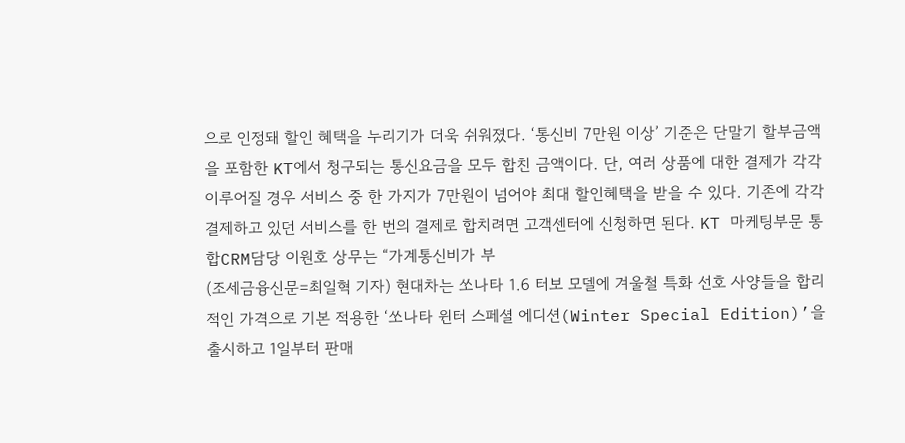으로 인정돼 할인 혜택을 누리기가 더욱 쉬워졌다. ‘통신비 7만원 이상’ 기준은 단말기 할부금액을 포함한 KT에서 청구되는 통신요금을 모두 합친 금액이다. 단, 여러 상품에 대한 결제가 각각 이루어질 경우 서비스 중 한 가지가 7만원이 넘어야 최대 할인혜택을 받을 수 있다. 기존에 각각 결제하고 있던 서비스를 한 번의 결제로 합치려면 고객센터에 신청하면 된다. KT 마케팅부문 통합CRM담당 이원호 상무는 “가계통신비가 부
(조세금융신문=최일혁 기자) 현대차는 쏘나타 1.6 터보 모델에 겨울철 특화 선호 사양들을 합리적인 가격으로 기본 적용한 ‘쏘나타 윈터 스페셜 에디션(Winter Special Edition)’을 출시하고 1일부터 판매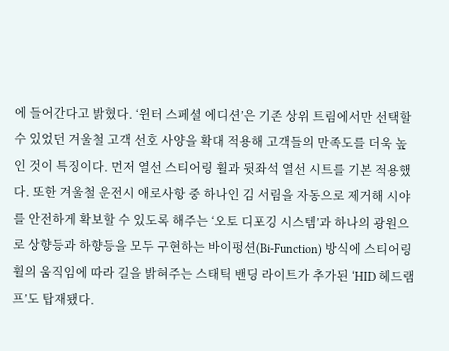에 들어간다고 밝혔다. ‘윈터 스페셜 에디션’은 기존 상위 트림에서만 선택할 수 있었던 겨울철 고객 선호 사양을 확대 적용해 고객들의 만족도를 더욱 높인 것이 특징이다. 먼저 열선 스티어링 휠과 뒷좌석 열선 시트를 기본 적용했다. 또한 겨울철 운전시 애로사항 중 하나인 김 서림을 자동으로 제거해 시야를 안전하게 확보할 수 있도록 해주는 ‘오토 디포깅 시스템’과 하나의 광원으로 상향등과 하향등을 모두 구현하는 바이펑션(Bi-Function) 방식에 스티어링 휠의 움직임에 따라 길을 밝혀주는 스태틱 밴딩 라이트가 추가된 ‘HID 헤드램프’도 탑재됐다.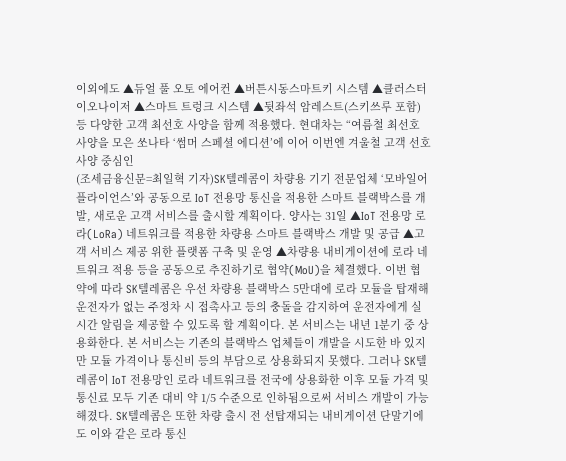이외에도 ▲듀얼 풀 오토 에어컨 ▲버튼시동스마트키 시스템 ▲클러스터 이오나이저 ▲스마트 트렁크 시스템 ▲뒷좌석 암레스트(스키쓰루 포함) 등 다양한 고객 최선호 사양을 함께 적용했다. 현대차는 “여름철 최선호 사양을 모은 쏘나타 ‘썸머 스페셜 에디션’에 이어 이번엔 겨울철 고객 선호 사양 중심인
(조세금융신문=최일혁 기자)SK텔레콤이 차량용 기기 전문업체 ‘모바일어플라이언스’와 공동으로 IoT 전용망 통신을 적용한 스마트 블랙박스를 개발, 새로운 고객 서비스를 출시할 계획이다. 양사는 31일 ▲IoT 전용망 로라(LoRa) 네트워크를 적용한 차량용 스마트 블랙박스 개발 및 공급 ▲고객 서비스 제공 위한 플랫폼 구축 및 운영 ▲차량용 내비게이션에 로라 네트워크 적용 등을 공동으로 추진하기로 협약(MoU)을 체결했다. 이번 협약에 따라 SK텔레콤은 우선 차량용 블랙박스 5만대에 로라 모듈을 탑재해 운전자가 없는 주정차 시 접촉사고 등의 충돌을 감지하여 운전자에게 실시간 알림을 제공할 수 있도록 할 계획이다. 본 서비스는 내년 1분기 중 상용화한다. 본 서비스는 기존의 블랙박스 업체들이 개발을 시도한 바 있지만 모듈 가격이나 통신비 등의 부담으로 상용화되지 못했다. 그러나 SK텔레콤이 IoT 전용망인 로라 네트워크를 전국에 상용화한 이후 모듈 가격 및 통신료 모두 기존 대비 약 1/5 수준으로 인하됨으로써 서비스 개발이 가능해졌다. SK텔레콤은 또한 차량 출시 전 선탑재되는 내비게이션 단말기에도 이와 같은 로라 통신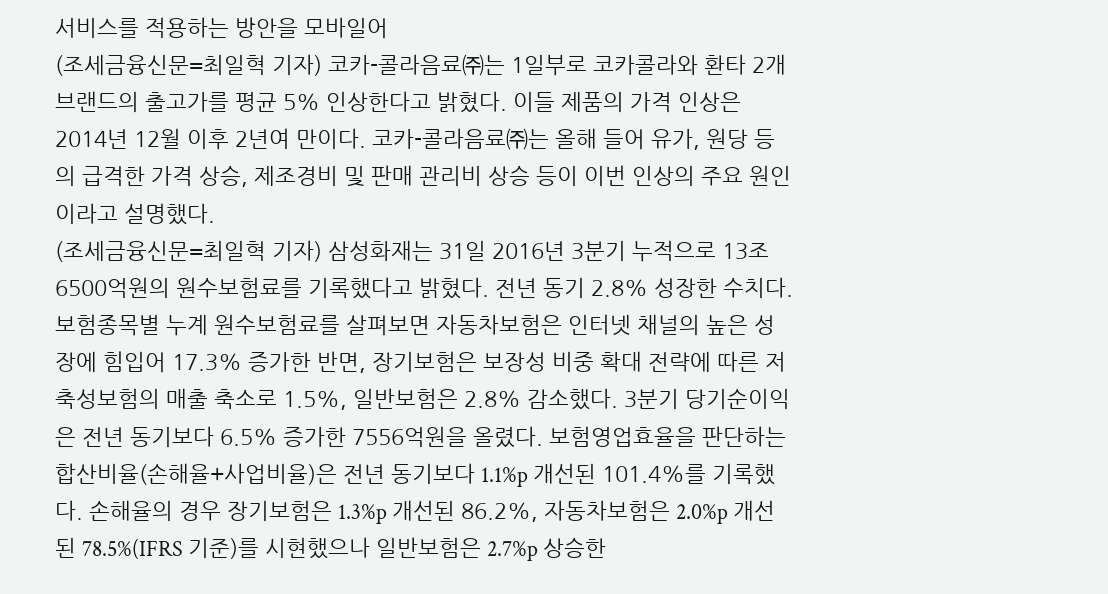서비스를 적용하는 방안을 모바일어
(조세금융신문=최일혁 기자) 코카-콜라음료㈜는 1일부로 코카콜라와 환타 2개 브랜드의 출고가를 평균 5% 인상한다고 밝혔다. 이들 제품의 가격 인상은 2014년 12월 이후 2년여 만이다. 코카-콜라음료㈜는 올해 들어 유가, 원당 등의 급격한 가격 상승, 제조경비 및 판매 관리비 상승 등이 이번 인상의 주요 원인이라고 설명했다.
(조세금융신문=최일혁 기자) 삼성화재는 31일 2016년 3분기 누적으로 13조6500억원의 원수보험료를 기록했다고 밝혔다. 전년 동기 2.8% 성장한 수치다. 보험종목별 누계 원수보험료를 살펴보면 자동차보험은 인터넷 채널의 높은 성장에 힘입어 17.3% 증가한 반면, 장기보험은 보장성 비중 확대 전략에 따른 저축성보험의 매출 축소로 1.5%, 일반보험은 2.8% 감소했다. 3분기 당기순이익은 전년 동기보다 6.5% 증가한 7556억원을 올렸다. 보험영업효율을 판단하는 합산비율(손해율+사업비율)은 전년 동기보다 1.1%p 개선된 101.4%를 기록했다. 손해율의 경우 장기보험은 1.3%p 개선된 86.2%, 자동차보험은 2.0%p 개선된 78.5%(IFRS 기준)를 시현했으나 일반보험은 2.7%p 상승한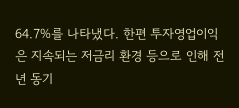64.7%를 나타냈다. 한편 투자영업이익은 지속되는 저금리 환경 등으로 인해 전년 동기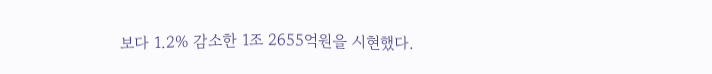보다 1.2% 감소한 1조 2655억원을 시현했다.